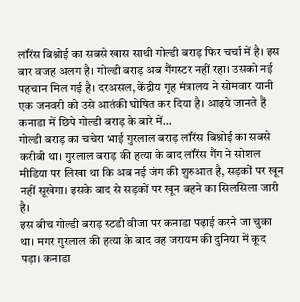लॉरेंस बिश्नोई का सबसे खास साथी गोल्डी बराड़ फिर चर्चा में है। इस बार वजह अलग है। गोल्डी बराड़ अब गैंगस्टर नहीं रहा। उसको नई पहचान मिल गई है। दरअसल, केंद्रीय गृह मंत्रालय ने सोमवार यानी एक जनवरी को उसे आतंकी घोषित कर दिया है। आइये जानते हैं कनाडा में छिपे गोल्डी बराड़ के बारे में...
गोल्डी बराड़ का चचेरा भाई गुरलाल बराड़ लॉरेंस बिश्नोई का सबसे करीबी था। गुरलाल बराड़ की हत्या के बाद लॉरेंस गैंग ने सोशल मीडिया पर लिखा था कि अब नई जंग की शुरुआत है, सड़कों पर खून नहीं सूखेगा। इसके बाद से सड़कों पर खून बहने का सिलसिला जारी है।
इस बीच गोल्डी बराड़ स्टडी वीजा पर कनाडा पढ़ाई करने जा चुका था। मगर गुरलाल की हत्या के बाद वह जरायम की दुनिया में कूद पड़ा। कनाडा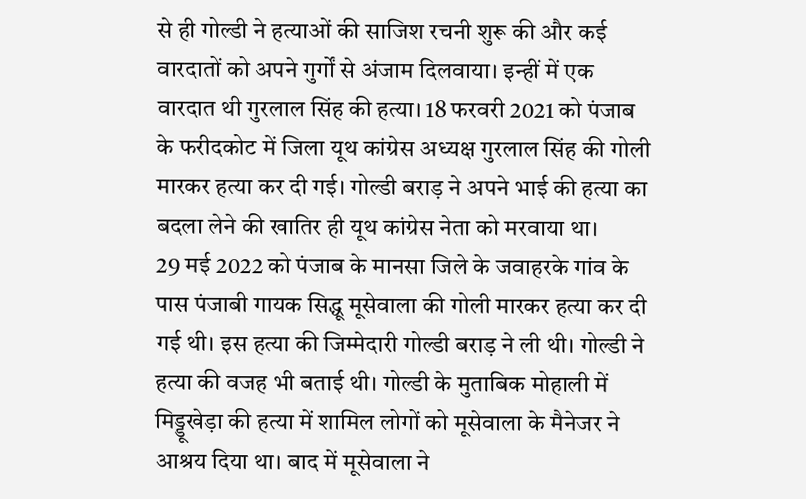से ही गोल्डी ने हत्याओं की साजिश रचनी शुरू की और कई वारदातों को अपने गुर्गों से अंजाम दिलवाया। इन्हीं में एक वारदात थी गुरलाल सिंह की हत्या। 18 फरवरी 2021 को पंजाब के फरीदकोट में जिला यूथ कांग्रेस अध्यक्ष गुरलाल सिंह की गोली मारकर हत्या कर दी गई। गोल्डी बराड़ ने अपने भाई की हत्या का बदला लेने की खातिर ही यूथ कांग्रेस नेता को मरवाया था।
29 मई 2022 को पंजाब के मानसा जिले के जवाहरके गांव के पास पंजाबी गायक सिद्धू मूसेवाला की गोली मारकर हत्या कर दी गई थी। इस हत्या की जिम्मेदारी गोल्डी बराड़ ने ली थी। गोल्डी ने हत्या की वजह भी बताई थी। गोल्डी के मुताबिक मोहाली में मिड्डूखेड़ा की हत्या में शामिल लोगों को मूसेवाला के मैनेजर ने आश्रय दिया था। बाद में मूसेवाला ने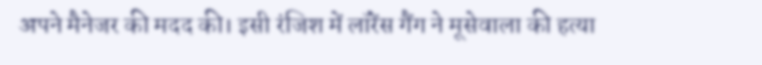अपने मैनेजर की मदद की। इसी रंजिश में लॉरेंस गैंग ने मूसेवाला की हत्या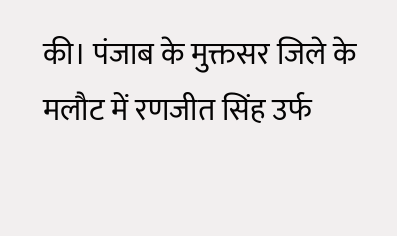की। पंजाब के मुक्तसर जिले के मलौट में रणजीत सिंह उर्फ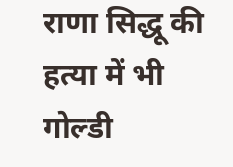राणा सिद्धू की हत्या में भी गोल्डी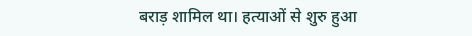बराड़ शामिल था। हत्याओं से शुरु हुआ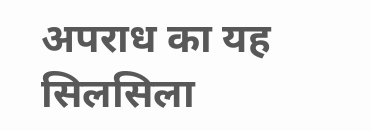अपराध का यह सिलसिला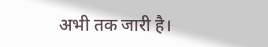अभी तक जारी है।